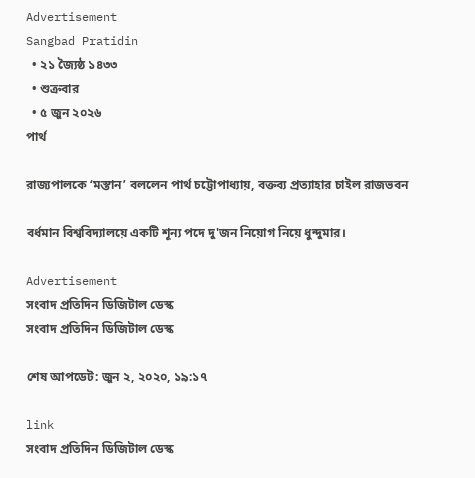Advertisement
Sangbad Pratidin
  • ২১ জ্যৈষ্ঠ ১৪৩৩
  • শুক্রবার
  • ৫ জুন ২০২৬
পার্থ

রাজ্যপালকে ‘মস্তান’ বললেন পার্থ চট্টোপাধ্যায়, বক্তব্য প্রত্যাহার চাইল রাজভবন

বর্ধমান বিশ্ববিদ্যালয়ে একটি শূন্য পদে দু'জন নিয়োগ নিয়ে ধুন্দুমার।

Advertisement
সংবাদ প্রতিদিন ডিজিটাল ডেস্ক
সংবাদ প্রতিদিন ডিজিটাল ডেস্ক

শেষ আপডেট: জুন ২, ২০২০, ১৯:১৭

link
সংবাদ প্রতিদিন ডিজিটাল ডেস্ক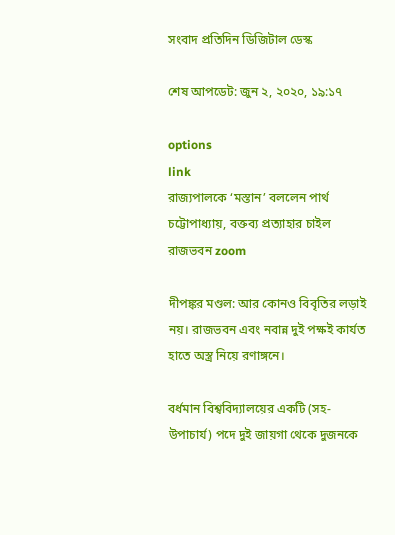সংবাদ প্রতিদিন ডিজিটাল ডেস্ক

শেষ আপডেট: জুন ২, ২০২০, ১৯:১৭

options
link
রাজ্যপালকে ‘মস্তান’ বললেন পার্থ চট্টোপাধ্যায়, বক্তব্য প্রত্যাহার চাইল রাজভবন zoom

দীপঙ্কর মণ্ডল: আর কোনও বিবৃতির লড়াই নয়। রাজভবন এবং নবান্ন দুই পক্ষই কার্যত হাতে অস্ত্র নিয়ে রণাঙ্গনে।

বর্ধমান বিশ্ববিদ্যালয়ের একটি (সহ-উপাচার্য) পদে দুই জায়গা থেকে দুজনকে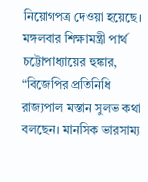নিয়োগপত্র দেওয়া হয়েছে। মঙ্গলবার শিক্ষামন্ত্রী পার্থ চট্টোপাধ্যায়ের হুঙ্কার, “বিজেপির প্রতিনিধি রাজ্যপাল মস্তান সুলভ কথা বলছেন। মানসিক ভারসাম্য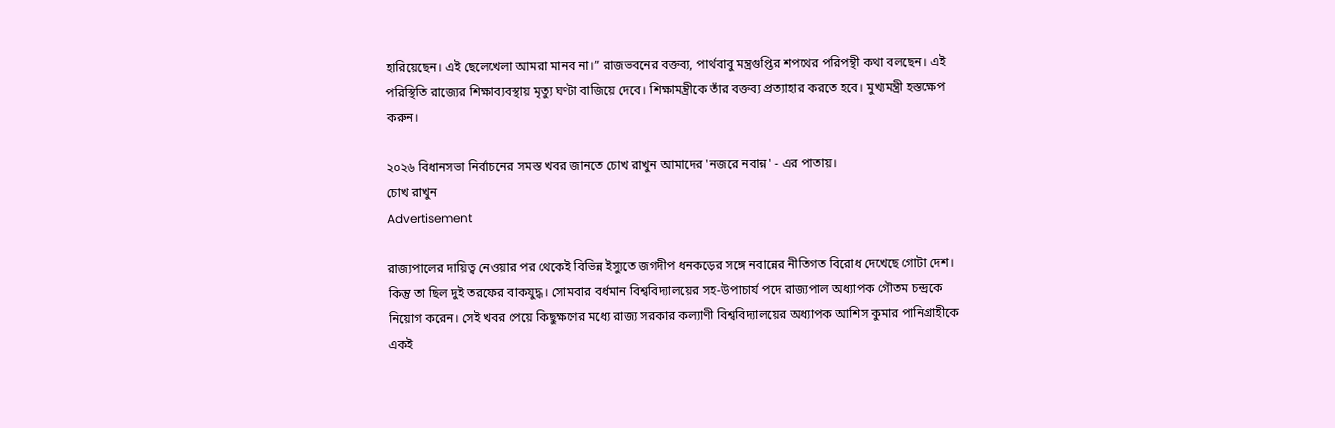হারিয়েছেন। এই ছেলেখেলা আমরা মানব না।” রাজভবনের বক্তব্য, পার্থবাবু মন্ত্রগুপ্তির শপথের পরিপন্থী কথা বলছেন। এই পরিস্থিতি রাজ্যের শিক্ষাব্যবস্থায় মৃত্যু ঘণ্টা বাজিয়ে দেবে। শিক্ষামন্ত্রীকে তাঁর বক্তব্য প্রত্যাহার করতে হবে। মুখ্যমন্ত্রী হস্তক্ষেপ করুন।

২০২৬ বিধানসভা নির্বাচনের সমস্ত খবর জানতে চোখ রাখুন আমাদের 'নজরে নবান্ন' - এর পাতায়।
চোখ রাখুন
Advertisement

রাজ্যপালের দায়িত্ব নেওয়ার পর থেকেই বিভিন্ন ইস্যুতে জগদীপ ধনকড়ের সঙ্গে নবান্নের নীতিগত বিরোধ দেখেছে গোটা দেশ। কিন্তু তা ছিল দুই তরফের বাকযুদ্ধ। সোমবার বর্ধমান বিশ্ববিদ্যালয়ের সহ-উপাচার্য পদে রাজ্যপাল অধ্যাপক গৌতম চন্দ্রকে নিয়োগ করেন। সেই খবর পেয়ে কিছুক্ষণের মধ্যে রাজ্য সরকার কল্যাণী বিশ্ববিদ্যালয়ের অধ্যাপক আশিস কুমার পানিগ্রাহীকে একই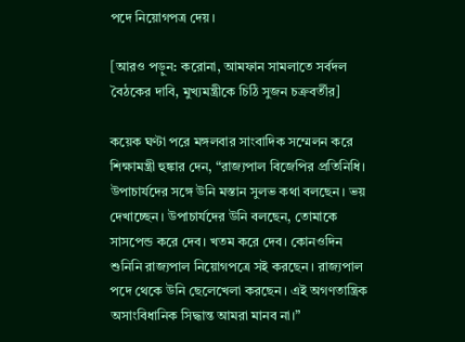পদে নিয়োগপত্র দেয়।

[আরও পড়ুন: করোনা, আমফান সামলাতে সর্বদল বৈঠকের দাবি, মুখ্যমন্ত্রীকে চিঠি সুজন চক্রবর্তীর]

কয়েক ঘণ্টা পরে মঙ্গলবার সাংবাদিক সম্মেলন করে শিক্ষামন্ত্রী হুঙ্কার দেন, “রাজ্যপাল বিজেপির প্রতিনিধি। উপাচার্যদের সঙ্গে উনি মস্তান সুলভ কথা বলছেন। ভয় দেখাচ্ছেন। উপাচার্যদের উনি বলছেন, তোমাকে সাসপেন্ড করে দেব। খতম করে দেব। কোনওদিন শুনিনি রাজ্যপাল নিয়োগপত্রে সই করছেন। রাজ্যপাল পদে থেকে উনি ছেলেখেলা করছেন। এই অগণতান্ত্রিক অসাংবিধানিক সিদ্ধান্ত আমরা মানব না।”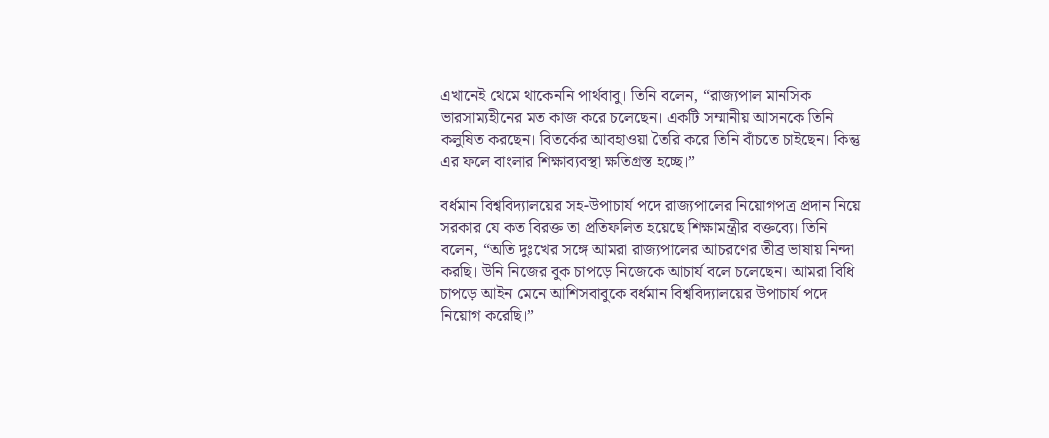এখানেই থেমে থাকেননি পার্থবাবু। তিনি বলেন, “রাজ্যপাল মানসিক ভারসাম্যহীনের মত কাজ করে চলেছেন। একটি সম্মানীয় আসনকে তিনি কলুষিত করছেন। বিতর্কের আবহাওয়া তৈরি করে তিনি বাঁচতে চাইছেন। কিন্তু এর ফলে বাংলার শিক্ষাব্যবস্থা ক্ষতিগ্রস্ত হচ্ছে।”

বর্ধমান বিশ্ববিদ্যালয়ের সহ-উপাচার্য পদে রাজ্যপালের নিয়োগপত্র প্রদান নিয়ে সরকার যে কত বিরক্ত তা প্রতিফলিত হয়েছে শিক্ষামন্ত্রীর বক্তব্যে। তিনি বলেন, “অতি দুঃখের সঙ্গে আমরা রাজ্যপালের আচরণের তীব্র ভাষায় নিন্দা করছি। উনি নিজের বুক চাপড়ে নিজেকে আচার্য বলে চলেছেন। আমরা বিধি চাপড়ে আইন মেনে আশিসবাবুকে বর্ধমান বিশ্ববিদ্যালয়ের উপাচার্য পদে নিয়োগ করেছি।”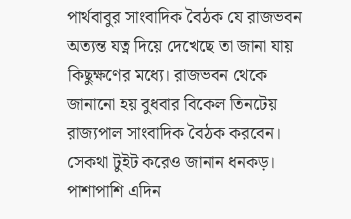পার্থবাবুর সাংবাদিক বৈঠক যে রাজভবন অত্যন্ত যত্ন দিয়ে দেখেছে তা জানা যায় কিছুক্ষণের মধ্যে। রাজভবন থেকে জানানো হয় বুধবার বিকেল তিনটেয় রাজ্যপাল সাংবাদিক বৈঠক করবেন। সেকথা টুইট করেও জানান ধনকড়। পাশাপাশি এদিন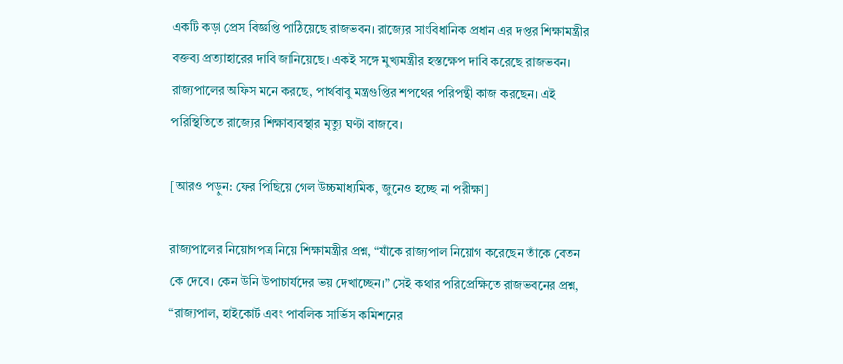একটি কড়া প্রেস বিজ্ঞপ্তি পাঠিয়েছে রাজভবন। রাজ্যের সাংবিধানিক প্রধান এর দপ্তর শিক্ষামন্ত্রীর বক্তব্য প্রত্যাহারের দাবি জানিয়েছে। একই সঙ্গে মুখ্যমন্ত্রীর হস্তক্ষেপ দাবি করেছে রাজভবন। রাজ্যপালের অফিস মনে করছে, পার্থবাবু মন্ত্রগুপ্তির শপথের পরিপন্থী কাজ করছেন। এই পরিস্থিতিতে রাজ্যের শিক্ষাব্যবস্থার মৃত্যু ঘণ্টা বাজবে।

[আরও পড়ুন: ফের পিছিয়ে গেল উচ্চমাধ্যমিক, জুনেও হচ্ছে না পরীক্ষা]

রাজ্যপালের নিয়োগপত্র নিয়ে শিক্ষামন্ত্রীর প্রশ্ন, “যাঁকে রাজ্যপাল নিয়োগ করেছেন তাঁকে বেতন কে দেবে। কেন উনি উপাচার্যদের ভয় দেখাচ্ছেন।” সেই কথার পরিপ্রেক্ষিতে রাজভবনের প্রশ্ন, “রাজ্যপাল, হাইকোর্ট এবং পাবলিক সার্ভিস কমিশনের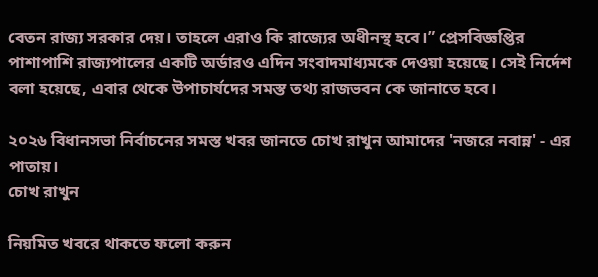বেতন রাজ্য সরকার দেয়। তাহলে এরাও কি রাজ্যের অধীনস্থ হবে।” প্রেসবিজ্ঞপ্তির পাশাপাশি রাজ্যপালের একটি অর্ডারও এদিন সংবাদমাধ্যমকে দেওয়া হয়েছে। সেই নির্দেশ বলা হয়েছে, এবার থেকে উপাচার্যদের সমস্ত তথ্য রাজভবন কে জানাতে হবে।

২০২৬ বিধানসভা নির্বাচনের সমস্ত খবর জানতে চোখ রাখুন আমাদের 'নজরে নবান্ন' - এর পাতায়।
চোখ রাখুন

নিয়মিত খবরে থাকতে ফলো করুন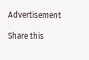Advertisement

Share this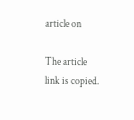article on

The article link is copied.